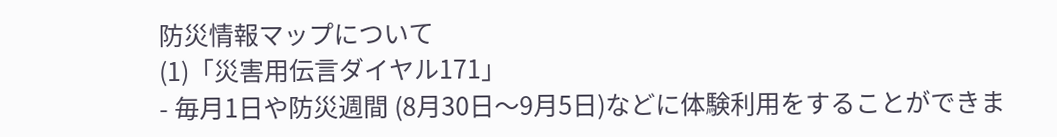防災情報マップについて
(1)「災害用伝言ダイヤル171」
- 毎月1日や防災週間 (8月30日〜9月5日)などに体験利用をすることができま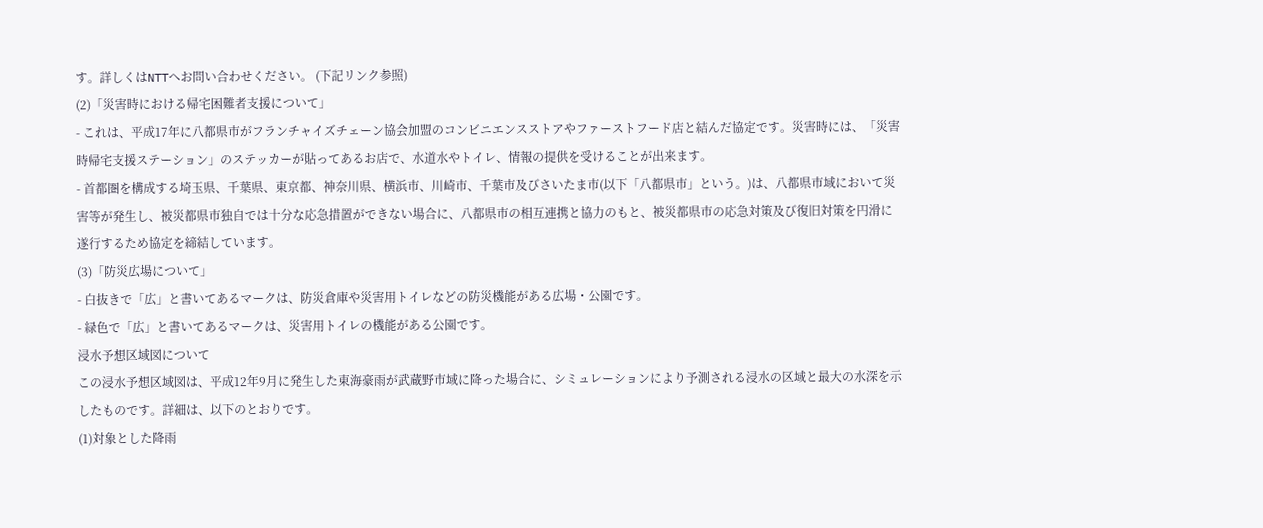す。詳しくはNTTへお問い合わせください。 (下記リンク参照)
(2)「災害時における帰宅困難者支援について」
- これは、平成17年に八都県市がフランチャイズチェーン協会加盟のコンビニエンスストアやファーストフード店と結んだ協定です。災害時には、「災害時帰宅支援ステーション」のステッカーが貼ってあるお店で、水道水やトイレ、情報の提供を受けることが出来ます。
- 首都圏を構成する埼玉県、千葉県、東京都、神奈川県、横浜市、川崎市、千葉市及びさいたま市(以下「八都県市」という。)は、八都県市域において災害等が発生し、被災都県市独自では十分な応急措置ができない場合に、八都県市の相互連携と協力のもと、被災都県市の応急対策及び復旧対策を円滑に遂行するため協定を締結しています。
(3)「防災広場について」
- 白抜きで「広」と書いてあるマークは、防災倉庫や災害用トイレなどの防災機能がある広場・公園です。
- 緑色で「広」と書いてあるマークは、災害用トイレの機能がある公園です。
浸水予想区域図について
この浸水予想区域図は、平成12年9月に発生した東海豪雨が武蔵野市域に降った場合に、シミュレーションにより予測される浸水の区域と最大の水深を示したものです。詳細は、以下のとおりです。
(1)対象とした降雨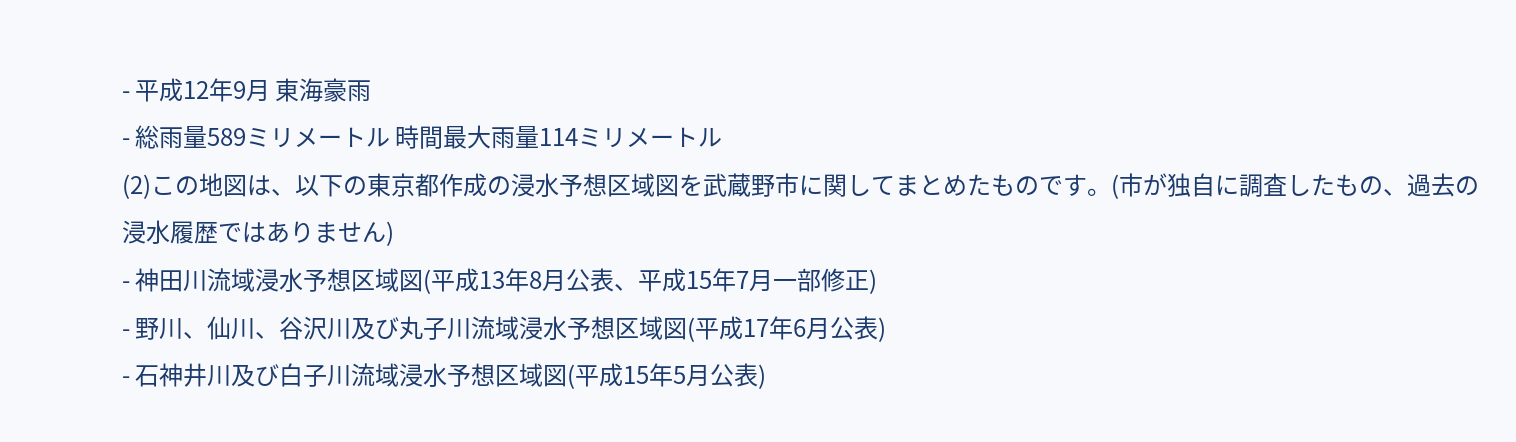- 平成12年9月 東海豪雨
- 総雨量589ミリメートル 時間最大雨量114ミリメートル
(2)この地図は、以下の東京都作成の浸水予想区域図を武蔵野市に関してまとめたものです。(市が独自に調査したもの、過去の浸水履歴ではありません)
- 神田川流域浸水予想区域図(平成13年8月公表、平成15年7月一部修正)
- 野川、仙川、谷沢川及び丸子川流域浸水予想区域図(平成17年6月公表)
- 石神井川及び白子川流域浸水予想区域図(平成15年5月公表)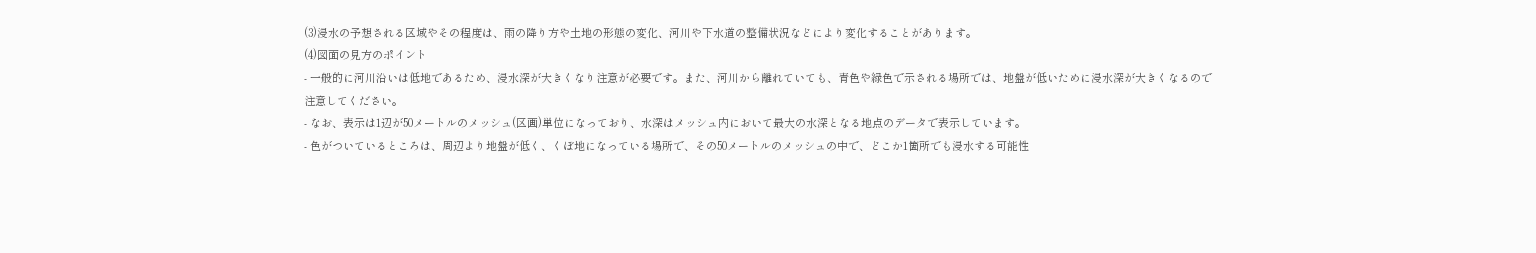(3)浸水の予想される区域やその程度は、雨の降り方や土地の形態の変化、河川や下水道の整備状況などにより変化することがあります。
(4)図面の見方のポイント
- 一般的に河川沿いは低地であるため、浸水深が大きくなり注意が必要です。また、河川から離れていても、青色や緑色で示される場所では、地盤が低いために浸水深が大きくなるので注意してください。
- なお、表示は1辺が50メートルのメッシュ(区画)単位になっており、水深はメッシュ内において最大の水深となる地点のデータで表示しています。
- 色がついているところは、周辺より地盤が低く、くぼ地になっている場所で、その50メートルのメッシュの中で、どこか1箇所でも浸水する可能性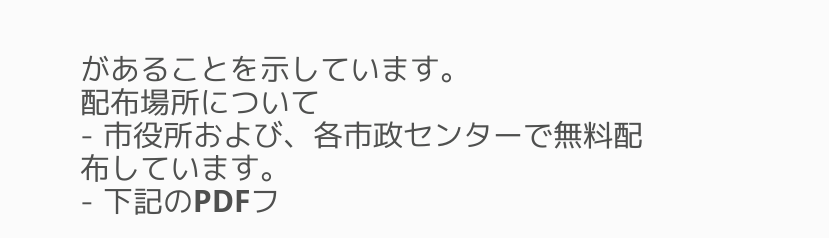があることを示しています。
配布場所について
- 市役所および、各市政センターで無料配布しています。
- 下記のPDFフ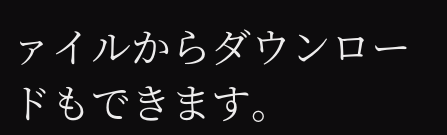ァイルからダウンロードもできます。